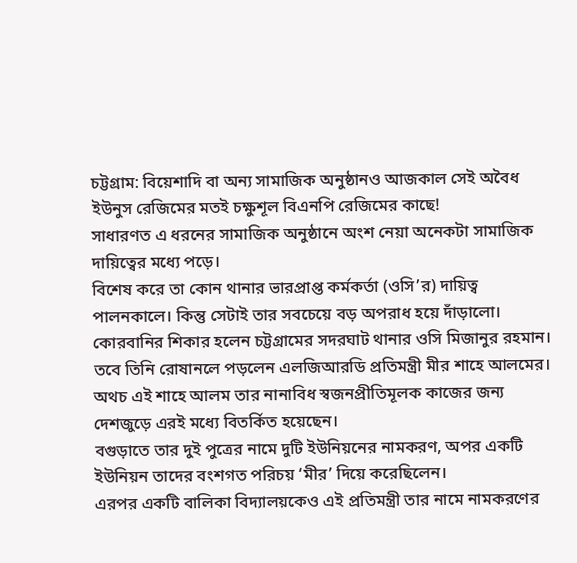চট্টগ্রাম: বিয়েশাদি বা অন্য সামাজিক অনুষ্ঠানও আজকাল সেই অবৈধ ইউনুস রেজিমের মতই চক্ষুশূল বিএনপি রেজিমের কাছে!
সাধারণত এ ধরনের সামাজিক অনুষ্ঠানে অংশ নেয়া অনেকটা সামাজিক দায়িত্বের মধ্যে পড়ে।
বিশেষ করে তা কোন থানার ভারপ্রাপ্ত কর্মকর্তা (ওসি’র) দায়িত্ব পালনকালে। কিন্তু সেটাই তার সবচেয়ে বড় অপরাধ হয়ে দাঁড়ালো।
কোরবানির শিকার হলেন চট্টগ্রামের সদরঘাট থানার ওসি মিজানুর রহমান। তবে তিনি রোষানলে পড়লেন এলজিআরডি প্রতিমন্ত্রী মীর শাহে আলমের।
অথচ এই শাহে আলম তার নানাবিধ স্বজনপ্রীতিমূলক কাজের জন্য দেশজুড়ে এরই মধ্যে বিতর্কিত হয়েছেন।
বগুড়াতে তার দুই পুত্রের নামে দুটি ইউনিয়নের নামকরণ, অপর একটি ইউনিয়ন তাদের বংশগত পরিচয় ‘মীর’ দিয়ে করেছিলেন।
এরপর একটি বালিকা বিদ্যালয়কেও এই প্রতিমন্ত্রী তার নামে নামকরণের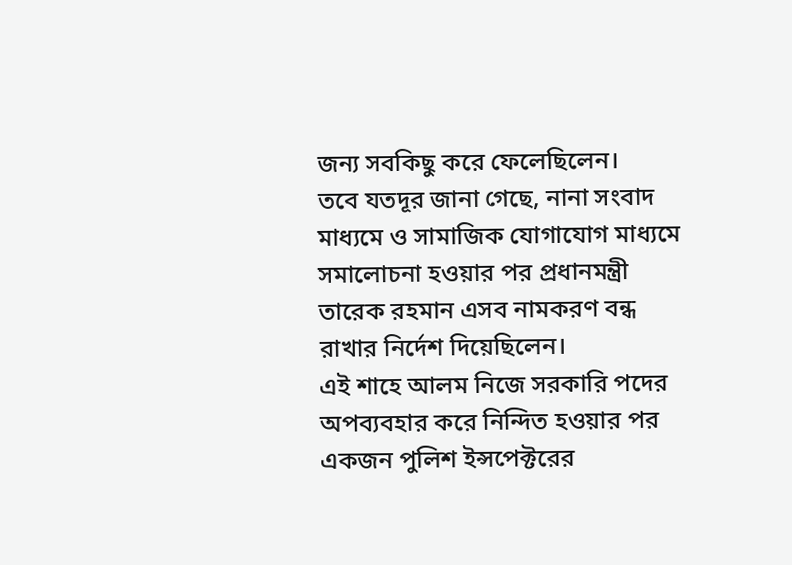জন্য সবকিছু করে ফেলেছিলেন।
তবে যতদূর জানা গেছে, নানা সংবাদ মাধ্যমে ও সামাজিক যোগাযোগ মাধ্যমে সমালোচনা হওয়ার পর প্রধানমন্ত্রী তারেক রহমান এসব নামকরণ বন্ধ রাখার নির্দেশ দিয়েছিলেন।
এই শাহে আলম নিজে সরকারি পদের অপব্যবহার করে নিন্দিত হওয়ার পর একজন পুলিশ ইন্সপেক্টরের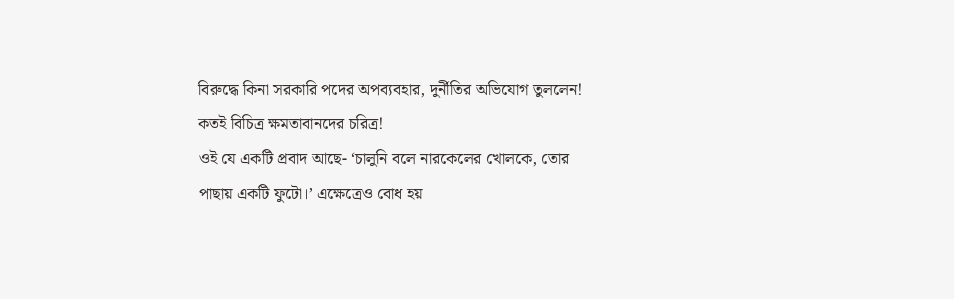বিরুদ্ধে কিনা সরকারি পদের অপব্যবহার, দুর্নীতির অভিযোগ তুললেন! কতই বিচিত্র ক্ষমতাবানদের চরিত্র!
ওই যে একটি প্রবাদ আছে- ‘চালুনি বলে নারকেলের খোলকে, তোর পাছায় একটি ফুটো।’ এক্ষেত্রেও বোধ হয়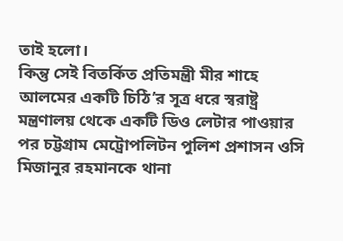তাই হলো।
কিন্তু সেই বিতর্কিত প্রতিমন্ত্রী মীর শাহে আলমের একটি চিঠি’র সূত্র ধরে স্বরাষ্ট্র মন্ত্রণালয় থেকে একটি ডিও লেটার পাওয়ার পর চট্টগ্রাম মেট্রোপলিটন পুলিশ প্রশাসন ওসি মিজানুর রহমানকে থানা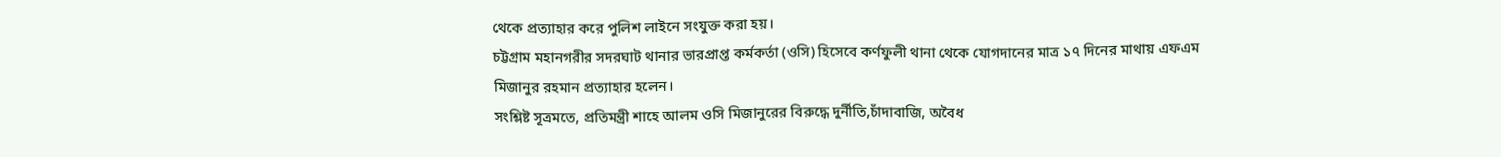থেকে প্রত্যাহার করে পুলিশ লাইনে সংযুক্ত করা হয়।
চট্টগ্রাম মহানগরীর সদরঘাট থানার ভারপ্রাপ্ত কর্মকর্তা (ওসি) হিসেবে কর্ণফুলী থানা থেকে যোগদানের মাত্র ১৭ দিনের মাথায় এফএম মিজানুর রহমান প্রত্যাহার হলেন।
সংশ্লিষ্ট সূত্রমতে, প্রতিমন্ত্রী শাহে আলম ওসি মিজানুরের বিরুদ্ধে দুর্নীতি,চাঁদাবাজি, অবৈধ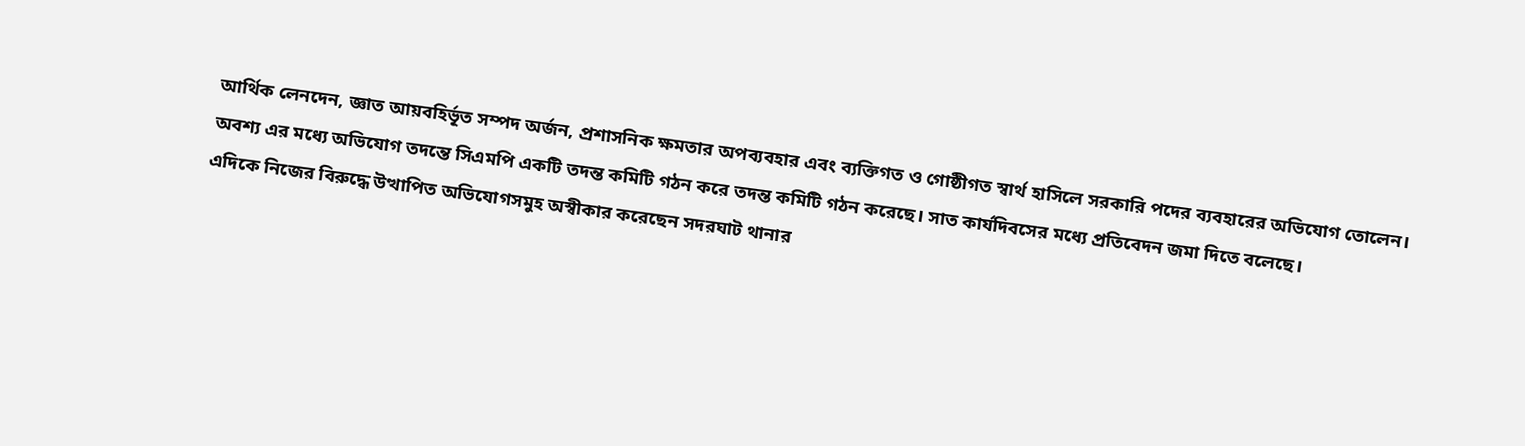আর্থিক লেনদেন, জ্ঞাত আয়বহির্ভূত সম্পদ অর্জন, প্রশাসনিক ক্ষমতার অপব্যবহার এবং ব্যক্তিগত ও গোষ্ঠীগত স্বার্থ হাসিলে সরকারি পদের ব্যবহারের অভিযোগ তোলেন।
অবশ্য এর মধ্যে অভিযোগ তদন্তে সিএমপি একটি তদন্ত কমিটি গঠন করে তদন্ত কমিটি গঠন করেছে। সাত কার্যদিবসের মধ্যে প্রতিবেদন জমা দিতে বলেছে।
এদিকে নিজের বিরুদ্ধে উত্থাপিত অভিযোগসমুহ অস্বীকার করেছেন সদরঘাট থানার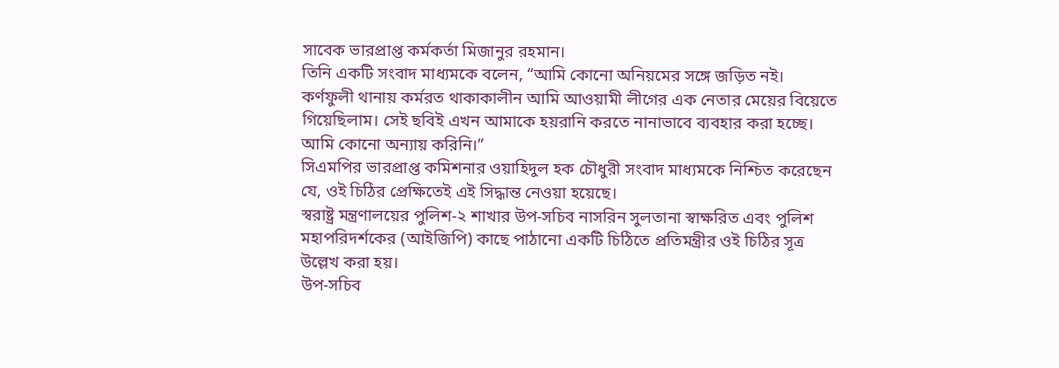সাবেক ভারপ্রাপ্ত কর্মকর্তা মিজানুর রহমান।
তিনি একটি সংবাদ মাধ্যমকে বলেন, “আমি কোনো অনিয়মের সঙ্গে জড়িত নই। কর্ণফুলী থানায় কর্মরত থাকাকালীন আমি আওয়ামী লীগের এক নেতার মেয়ের বিয়েতে গিয়েছিলাম। সেই ছবিই এখন আমাকে হয়রানি করতে নানাভাবে ব্যবহার করা হচ্ছে। আমি কোনো অন্যায় করিনি।”
সিএমপির ভারপ্রাপ্ত কমিশনার ওয়াহিদুল হক চৌধুরী সংবাদ মাধ্যমকে নিশ্চিত করেছেন যে, ওই চিঠির প্রেক্ষিতেই এই সিদ্ধান্ত নেওয়া হয়েছে।
স্বরাষ্ট্র মন্ত্রণালয়ের পুলিশ-২ শাখার উপ-সচিব নাসরিন সুলতানা স্বাক্ষরিত এবং পুলিশ মহাপরিদর্শকের (আইজিপি) কাছে পাঠানো একটি চিঠিতে প্রতিমন্ত্রীর ওই চিঠির সূত্র উল্লেখ করা হয়।
উপ-সচিব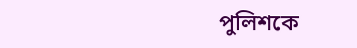পুলিশকে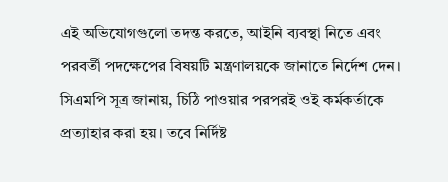এই অভিযোগগুলো তদন্ত করতে, আইনি ব্যবস্থা নিতে এবং পরবর্তী পদক্ষেপের বিষয়টি মন্ত্রণালয়কে জানাতে নির্দেশ দেন।
সিএমপি সূত্র জানায়, চিঠি পাওয়ার পরপরই ওই কর্মকর্তাকে প্রত্যাহার করা হয়। তবে নির্দিষ্ট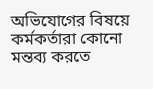অভিযোগের বিষয়ে কর্মকর্তারা কোনো মন্তব্য করতে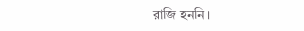রাজি হননি।